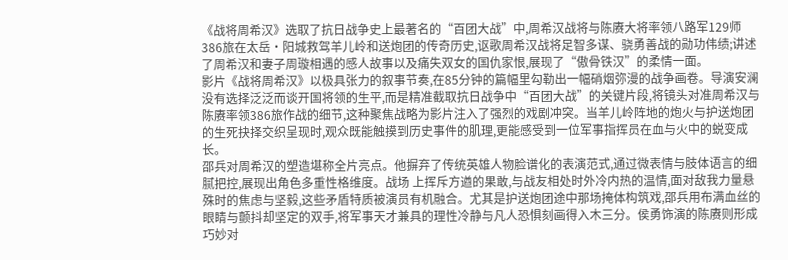《战将周希汉》选取了抗日战争史上最著名的“百团大战”中,周希汉战将与陈赓大将率领八路军129师386旅在太岳·阳城救驾羊儿岭和送炮团的传奇历史,讴歌周希汉战将足智多谋、骁勇善战的勋功伟绩;讲述了周希汉和妻子周璇相遇的感人故事以及痛失双女的国仇家恨,展现了“傲骨铁汉”的柔情一面。
影片《战将周希汉》以极具张力的叙事节奏,在85分钟的篇幅里勾勒出一幅硝烟弥漫的战争画卷。导演安澜没有选择泛泛而谈开国将领的生平,而是精准截取抗日战争中“百团大战”的关键片段,将镜头对准周希汉与陈赓率领386旅作战的细节,这种聚焦战略为影片注入了强烈的戏剧冲突。当羊儿岭阵地的炮火与护送炮团的生死抉择交织呈现时,观众既能触摸到历史事件的肌理,更能感受到一位军事指挥员在血与火中的蜕变成长。
邵兵对周希汉的塑造堪称全片亮点。他摒弃了传统英雄人物脸谱化的表演范式,通过微表情与肢体语言的细腻把控,展现出角色多重性格维度。战场 上挥斥方遒的果敢,与战友相处时外冷内热的温情,面对敌我力量悬殊时的焦虑与坚毅,这些矛盾特质被演员有机融合。尤其是护送炮团途中那场掩体构筑戏,邵兵用布满血丝的眼睛与颤抖却坚定的双手,将军事天才兼具的理性冷静与凡人恐惧刻画得入木三分。侯勇饰演的陈赓则形成巧妙对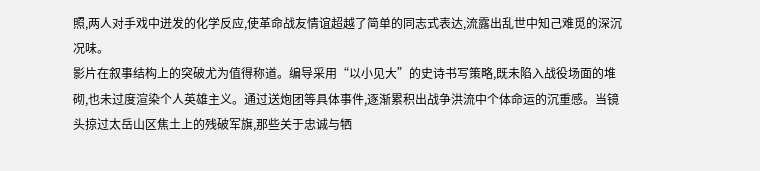照,两人对手戏中迸发的化学反应,使革命战友情谊超越了简单的同志式表达,流露出乱世中知己难觅的深沉况味。
影片在叙事结构上的突破尤为值得称道。编导采用“以小见大”的史诗书写策略,既未陷入战役场面的堆砌,也未过度渲染个人英雄主义。通过送炮团等具体事件,逐渐累积出战争洪流中个体命运的沉重感。当镜头掠过太岳山区焦土上的残破军旗,那些关于忠诚与牺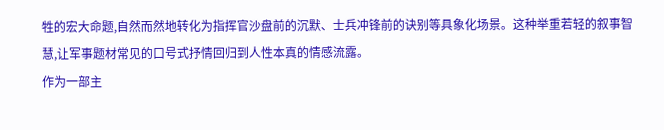牲的宏大命题,自然而然地转化为指挥官沙盘前的沉默、士兵冲锋前的诀别等具象化场景。这种举重若轻的叙事智慧,让军事题材常见的口号式抒情回归到人性本真的情感流露。
作为一部主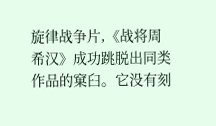旋律战争片,《战将周希汉》成功跳脱出同类作品的窠臼。它没有刻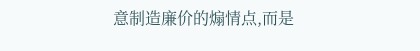意制造廉价的煽情点,而是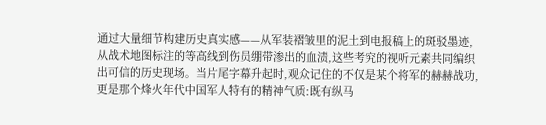通过大量细节构建历史真实感——从军装褶皱里的泥土到电报稿上的斑驳墨迹,从战术地图标注的等高线到伤员绷带渗出的血渍,这些考究的视听元素共同编织出可信的历史现场。当片尾字幕升起时,观众记住的不仅是某个将军的赫赫战功,更是那个烽火年代中国军人特有的精神气质:既有纵马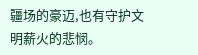疆场的豪迈,也有守护文明薪火的悲悯。